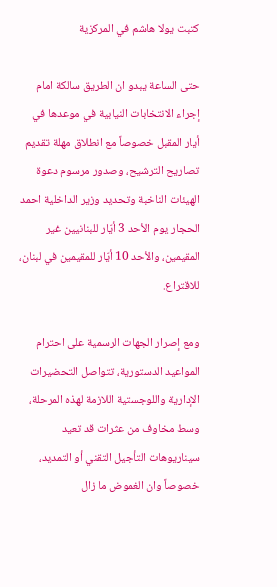كتبت يولا هاشم في المركزية

حتى الساعة يبدو ان الطريق سالكة امام إجراء الانتخابات النيابية في موعدها في أيار المقبل خصوصاً مع انطلاق مهلة تقديم تصاريح الترشيح، وصدور مرسوم دعوة الهيئات الناخبة وتحديد وزير الداخلية احمد الحجار يوم الأحد 3 أيّار للبنانيين غير المقيمين، والأحد 10 أيّار للمقيمين في لبنان، للاقتراع.

ومع إصرار الجهات الرسمية على احترام المواعيد الدستورية، تتواصل التحضيرات الإدارية واللوجستية اللازمة لهذه المرحلة، وسط مخاوف من عثرات قد تعيد سيناريوهات التأجيل التقني أو التمديد، خصوصاً وان الغموض ما زال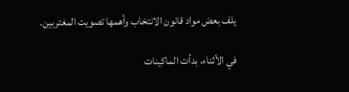يلف بعض مواد قانون الانتخاب وأهمها تصويت المغتربين.

في الأثناء، بدأت الماكينات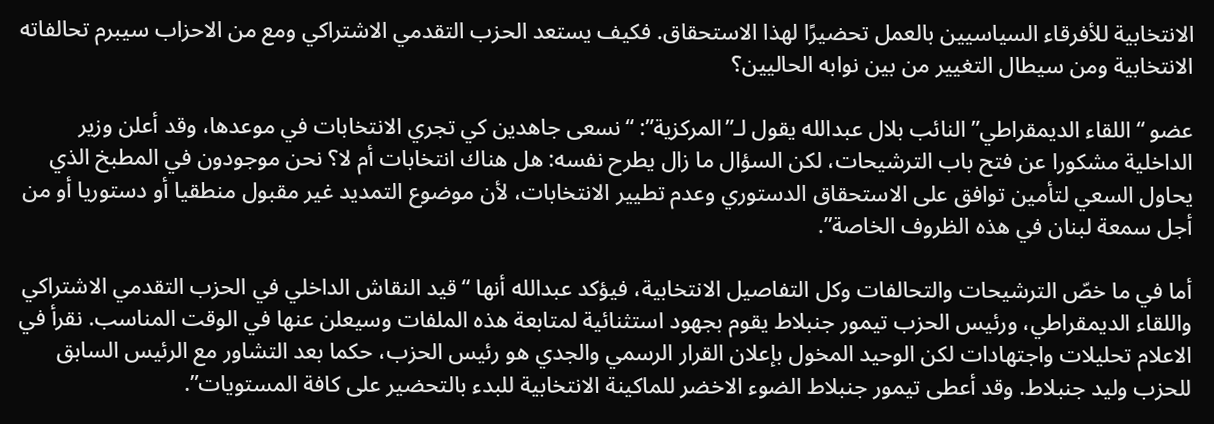الانتخابية للأفرقاء السياسيين بالعمل تحضيرًا لهذا الاستحقاق. فكيف يستعد الحزب التقدمي الاشتراكي ومع من الاحزاب سيبرم تحالفاته الانتخابية ومن سيطال التغيير من بين نوابه الحاليين؟

عضو “اللقاء الديمقراطي” النائب بلال عبدالله يقول لـ”المركزية”: “نسعى جاهدين كي تجري الانتخابات في موعدها، وقد أعلن وزير الداخلية مشكورا عن فتح باب الترشيحات، لكن السؤال ما زال يطرح نفسه: هل هناك انتخابات أم لا؟ نحن موجودون في المطبخ الذي يحاول السعي لتأمين توافق على الاستحقاق الدستوري وعدم تطيير الانتخابات، لأن موضوع التمديد غير مقبول منطقيا أو دستوريا أو من أجل سمعة لبنان في هذه الظروف الخاصة”.

أما في ما خصّ الترشيحات والتحالفات وكل التفاصيل الانتخابية، فيؤكد عبدالله أنها “قيد النقاش الداخلي في الحزب التقدمي الاشتراكي واللقاء الديمقراطي، ورئيس الحزب تيمور جنبلاط يقوم بجهود استثنائية لمتابعة هذه الملفات وسيعلن عنها في الوقت المناسب. نقرأ في الاعلام تحليلات واجتهادات لكن الوحيد المخول بإعلان القرار الرسمي والجدي هو رئيس الحزب، حكما بعد التشاور مع الرئيس السابق للحزب وليد جنبلاط. وقد أعطى تيمور جنبلاط الضوء الاخضر للماكينة الانتخابية للبدء بالتحضير على كافة المستويات”.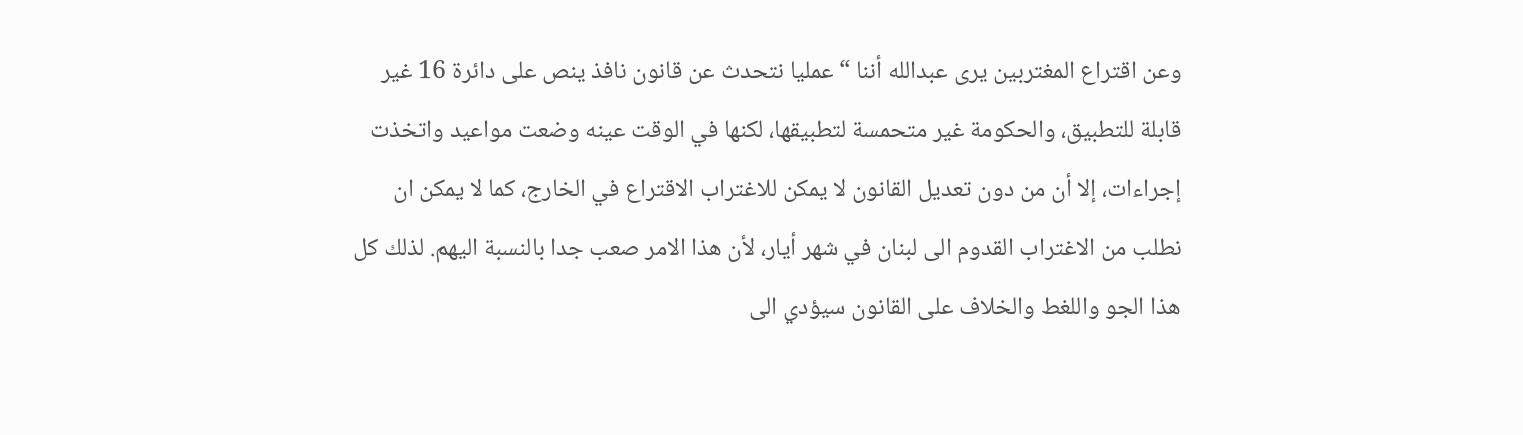وعن اقتراع المغتربين يرى عبدالله أننا “عمليا نتحدث عن قانون نافذ ينص على دائرة 16 غير قابلة للتطبيق، والحكومة غير متحمسة لتطبيقها، لكنها في الوقت عينه وضعت مواعيد واتخذت إجراءات، إلا أن من دون تعديل القانون لا يمكن للاغتراب الاقتراع في الخارج، كما لا يمكن ان نطلب من الاغتراب القدوم الى لبنان في شهر أيار، لأن هذا الامر صعب جدا بالنسبة اليهم. لذلك كل هذا الجو واللغط والخلاف على القانون سيؤدي الى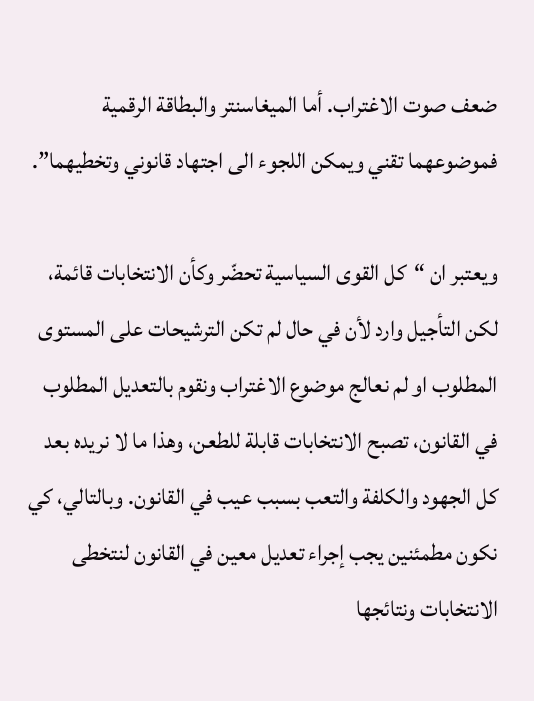ضعف صوت الاغتراب. أما الميغاسنتر والبطاقة الرقمية فموضوعهما تقني ويمكن اللجوء الى اجتهاد قانوني وتخطيهما”.

ويعتبر ان “كل القوى السياسية تحضّر وكأن الانتخابات قائمة، لكن التأجيل وارد لأن في حال لم تكن الترشيحات على المستوى المطلوب او لم نعالج موضوع الاغتراب ونقوم بالتعديل المطلوب في القانون، تصبح الانتخابات قابلة للطعن، وهذا ما لا نريده بعد كل الجهود والكلفة والتعب بسبب عيب في القانون. وبالتالي، كي نكون مطمئنين يجب إجراء تعديل معين في القانون لنتخطى الانتخابات ونتائجها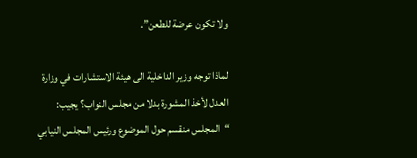ولا تكون عرضة للطعن”.

لماذا توجه وزير الداخلية الى هيئة الاستشارات في وزارة العدل لأخذ المشورة بدلا من مجلس النواب؟ يجيب: “المجلس منقسم حول الموضوع ورئيس المجلس النيابي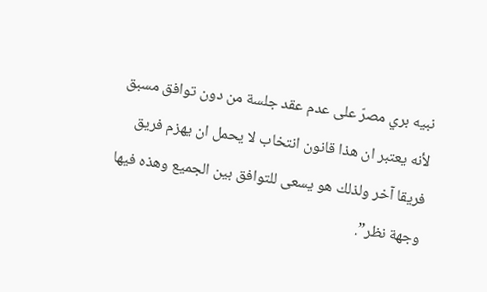نبيه بري مصرّ على عدم عقد جلسة من دون توافق مسبق لأنه يعتبر ان هذا قانون انتخاب لا يحمل ان يهزم فريق فريقا آخر ولذلك هو يسعى للتوافق بين الجميع وهذه فيها وجهة نظر”.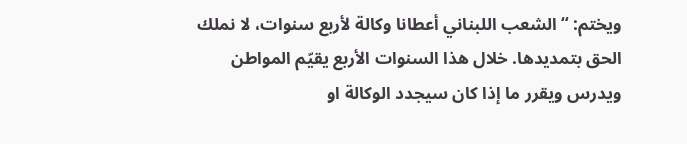ويختم: “الشعب اللبناني أعطانا وكالة لأربع سنوات، لا نملك الحق بتمديدها. خلال هذا السنوات الأربع يقيّم المواطن ويدرس ويقرر ما إذا كان سيجدد الوكالة او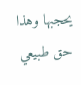يحجبها وهذا حق طبيعي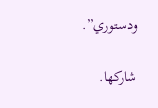ودستوري”.

شاركها.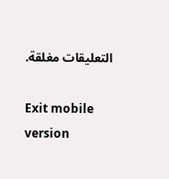التعليقات مغلقة.

Exit mobile version